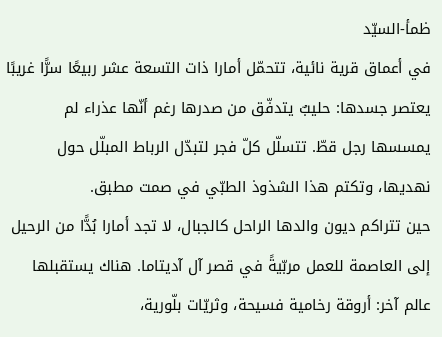ظمأ-السيّد
في أعماق قرية نائية، تتحمّل أمارا ذات التسعة عشر ربيعًا سرًّا غريبًا يعتصر جسدها: حليبٌ يتدفّق من صدرها رغم أنّها عذراء لم يمسسها رجل قطّ. تتسلّل كلّ فجر لتبدّل الرباط المبلّل حول نهديها، وتكتم هذا الشذوذ الطبّي في صمت مطبق.
حين تتراكم ديون والدها الراحل كالجبال، لا تجد أمارا بُدًّا من الرحيل إلى العاصمة للعمل مربّيةً في قصر آل آديتاما. هناك يستقبلها عالم آخر: أروقة رخامية فسيحة، وثريّات بلّورية،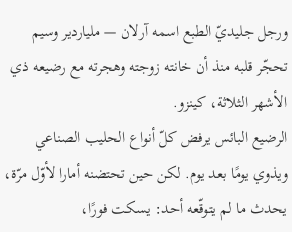ورجل جليديّ الطبع اسمه آرلان — ملياردير وسيم تحجّر قلبه منذ أن خانته زوجته وهجرته مع رضيعه ذي الأشهر الثلاثة، كينزو.
الرضيع البائس يرفض كلّ أنواع الحليب الصناعي ويذوي يومًا بعد يوم. لكن حين تحتضنه أمارا لأوّل مرّة، يحدث ما لم يتوقّعه أحد: يسكت فورًا،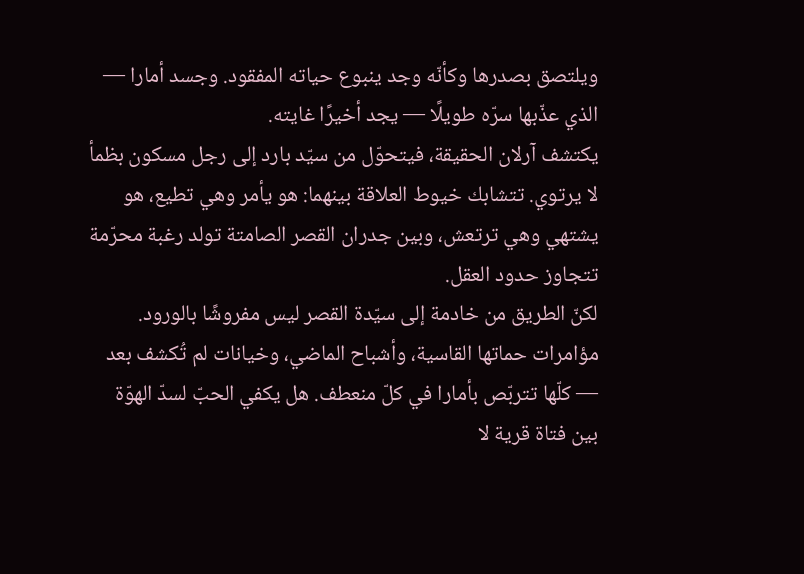ويلتصق بصدرها وكأنّه وجد ينبوع حياته المفقود. وجسد أمارا — الذي عذّبها سرّه طويلًا — يجد أخيرًا غايته.
يكتشف آرلان الحقيقة، فيتحوّل من سيّد بارد إلى رجل مسكون بظمأ لا يرتوي. تتشابك خيوط العلاقة بينهما: هو يأمر وهي تطيع، هو يشتهي وهي ترتعش، وبين جدران القصر الصامتة تولد رغبة محرّمة تتجاوز حدود العقل.
لكنّ الطريق من خادمة إلى سيّدة القصر ليس مفروشًا بالورود. مؤامرات حماتها القاسية، وأشباح الماضي، وخيانات لم تُكشف بعد — كلّها تتربّص بأمارا في كلّ منعطف. هل يكفي الحبّ لسدّ الهوّة بين فتاة قرية لا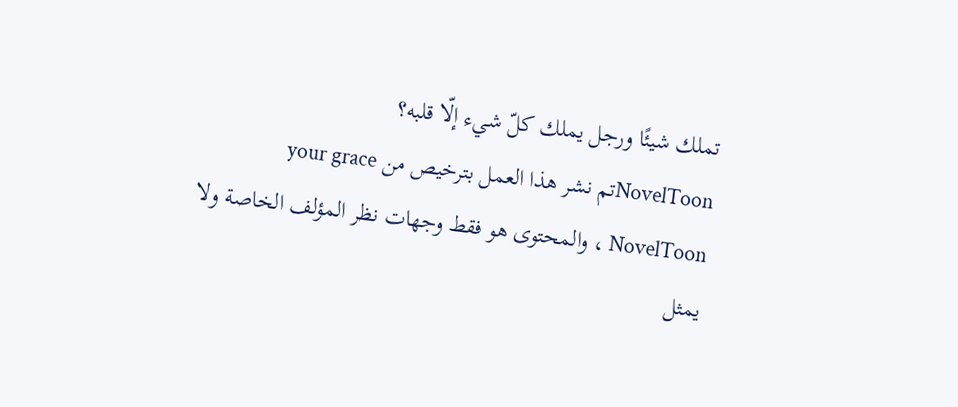تملك شيئًا ورجل يملك كلّ شيء إلّا قلبه؟
NovelToonتم نشر هذا العمل بترخيص من your grace NovelToon ، والمحتوى هو فقط وجهات نظر المؤلف الخاصة ولا يمثل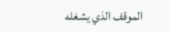الموقف الذي يشغله